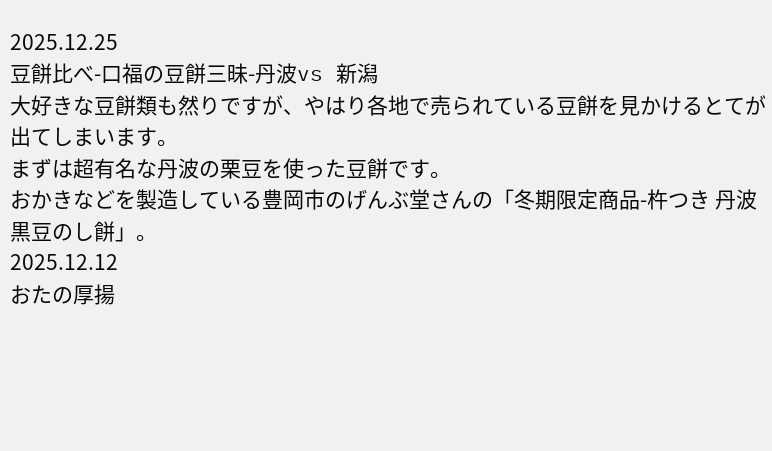2025.12.25
豆餅比べ-口福の豆餅三昧-丹波vs 新潟
大好きな豆餅類も然りですが、やはり各地で売られている豆餅を見かけるとてが出てしまいます。
まずは超有名な丹波の栗豆を使った豆餅です。
おかきなどを製造している豊岡市のげんぶ堂さんの「冬期限定商品-杵つき 丹波黒豆のし餅」。
2025.12.12
おたの厚揚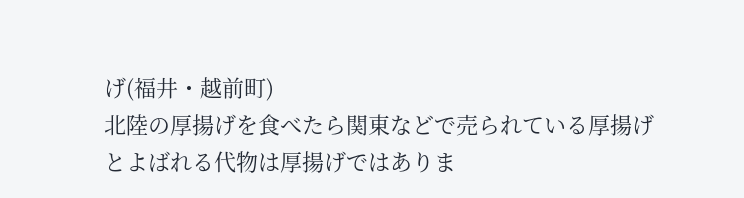げ(福井・越前町)
北陸の厚揚げを食べたら関東などで売られている厚揚げとよばれる代物は厚揚げではありま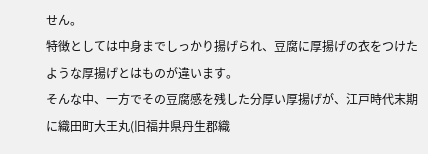せん。
特徴としては中身までしっかり揚げられ、豆腐に厚揚げの衣をつけたような厚揚げとはものが違います。
そんな中、一方でその豆腐感を残した分厚い厚揚げが、江戸時代末期に織田町大王丸(旧福井県丹生郡織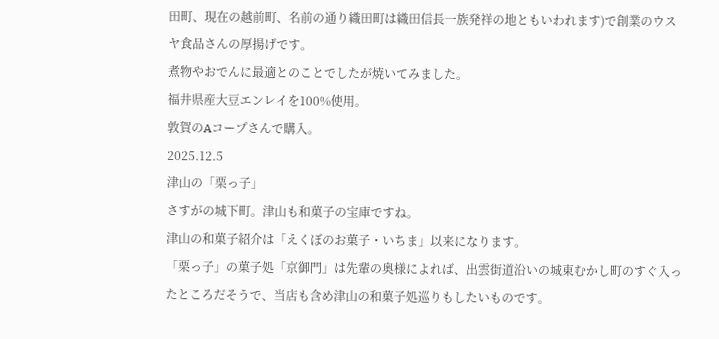田町、現在の越前町、名前の通り織田町は織田信長一族発祥の地ともいわれます)で創業のウスヤ食品さんの厚揚げです。
煮物やおでんに最適とのことでしたが焼いてみました。
福井県産大豆エンレイを100%使用。
敦賀のAコープさんで購入。
2025.12.5
津山の「栗っ子」
さすがの城下町。津山も和菓子の宝庫ですね。
津山の和菓子紹介は「えくぼのお菓子・いちま」以来になります。
「栗っ子」の菓子処「京御門」は先輩の奥様によれば、出雲街道沿いの城東むかし町のすぐ入ったところだそうで、当店も含め津山の和菓子処巡りもしたいものです。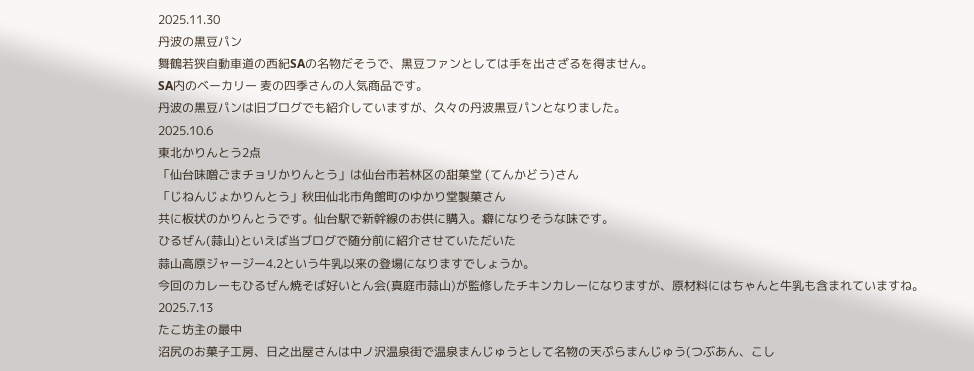2025.11.30
丹波の黒豆パン
舞鶴若狭自動車道の西紀SAの名物だそうで、黒豆ファンとしては手を出さざるを得ません。
SA内のベーカリー 麦の四季さんの人気商品です。
丹波の黒豆パンは旧ブログでも紹介していますが、久々の丹波黒豆パンとなりました。
2025.10.6
東北かりんとう2点
「仙台味噌ごまチョリかりんとう」は仙台市若林区の甜菓堂 (てんかどう)さん
「じねんじょかりんとう」秋田仙北市角館町のゆかり堂製菓さん
共に板状のかりんとうです。仙台駅で新幹線のお供に購入。癖になりそうな味です。
ひるぜん(蒜山)といえば当ブログで随分前に紹介させていただいた
蒜山高原ジャージー4.2という牛乳以来の登場になりますでしょうか。
今回のカレーもひるぜん焼そば好いとん会(真庭市蒜山)が監修したチキンカレーになりますが、原材料にはちゃんと牛乳も含まれていますね。
2025.7.13
たこ坊主の最中
沼尻のお菓子工房、日之出屋さんは中ノ沢温泉街で温泉まんじゅうとして名物の天ぷらまんじゅう(つぶあん、こし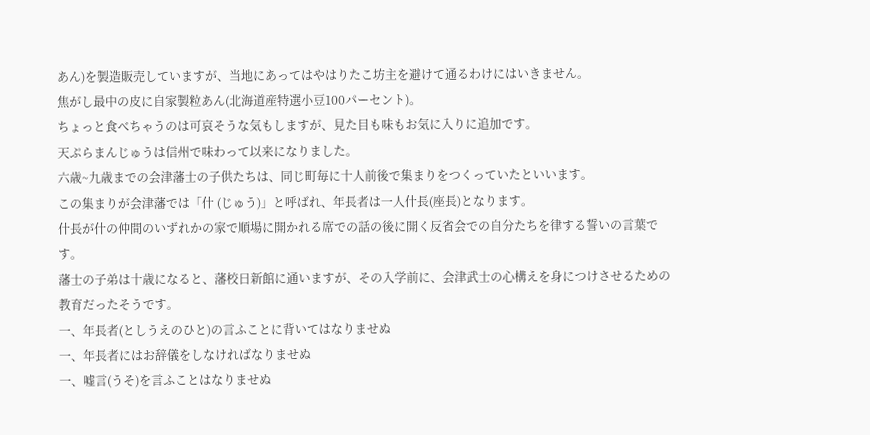あん)を製造販売していますが、当地にあってはやはりたこ坊主を避けて通るわけにはいきません。
焦がし最中の皮に自家製粒あん(北海道産特選小豆100パーセント)。
ちょっと食べちゃうのは可哀そうな気もしますが、見た目も味もお気に入りに追加です。
天ぷらまんじゅうは信州で味わって以来になりました。
六歳~九歳までの会津藩士の子供たちは、同じ町毎に十人前後で集まりをつくっていたといいます。
この集まりが会津藩では「什 (じゅう)」と呼ばれ、年長者は一人什長(座長)となります。
什長が什の仲間のいずれかの家で順場に開かれる席での話の後に開く反省会での自分たちを律する誓いの言葉です。
藩士の子弟は十歳になると、藩校日新館に通いますが、その入学前に、会津武士の心構えを身につけさせるための教育だったそうです。
一、年長者(としうえのひと)の言ふことに背いてはなりませぬ
一、年長者にはお辞儀をしなければなりませぬ
一、嘘言(うそ)を言ふことはなりませぬ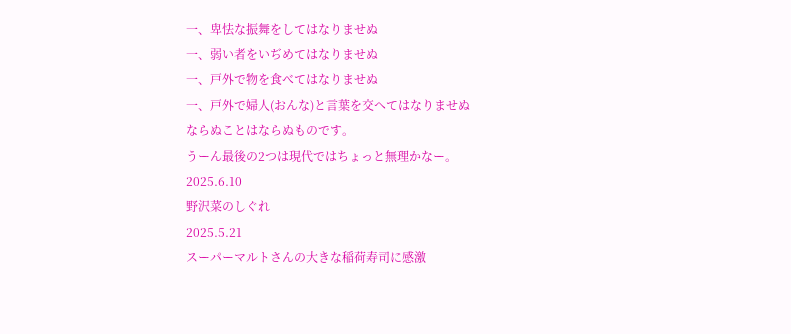一、卑怯な振舞をしてはなりませぬ
一、弱い者をいぢめてはなりませぬ
一、戸外で物を食べてはなりませぬ
一、戸外で婦人(おんな)と言葉を交へてはなりませぬ
ならぬことはならぬものです。
うーん最後の2つは現代ではちょっと無理かなー。
2025.6.10
野沢菜のしぐれ
2025.5.21
スーパーマルトさんの大きな稲荷寿司に感激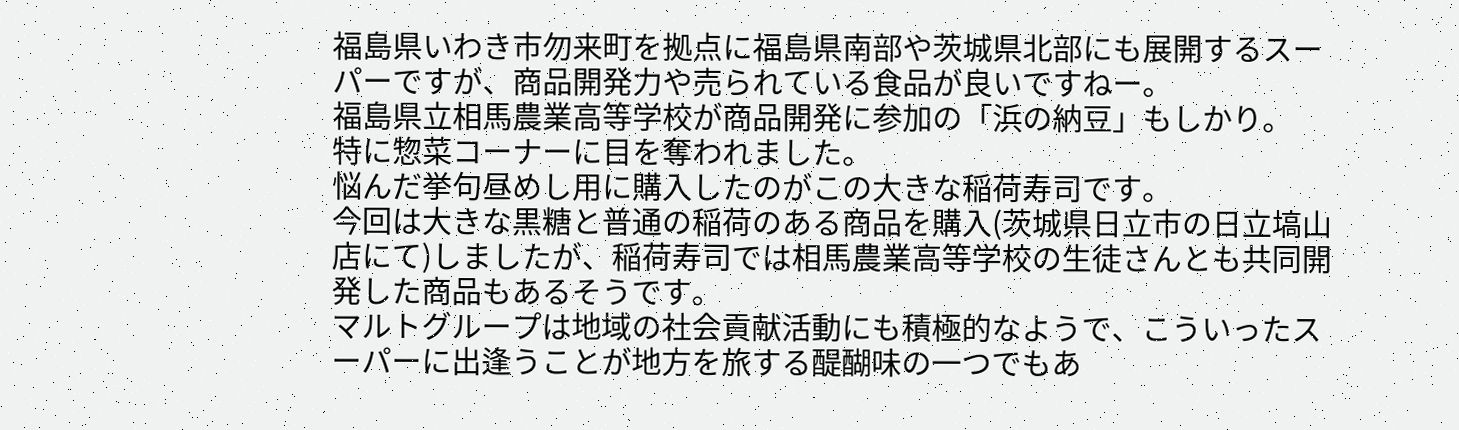福島県いわき市勿来町を拠点に福島県南部や茨城県北部にも展開するスーパーですが、商品開発力や売られている食品が良いですねー。
福島県立相馬農業高等学校が商品開発に参加の「浜の納豆」もしかり。
特に惣菜コーナーに目を奪われました。
悩んだ挙句昼めし用に購入したのがこの大きな稲荷寿司です。
今回は大きな黒糖と普通の稲荷のある商品を購入(茨城県日立市の日立塙山店にて)しましたが、稲荷寿司では相馬農業高等学校の生徒さんとも共同開発した商品もあるそうです。
マルトグループは地域の社会貢献活動にも積極的なようで、こういったスーパーに出逢うことが地方を旅する醍醐味の一つでもあ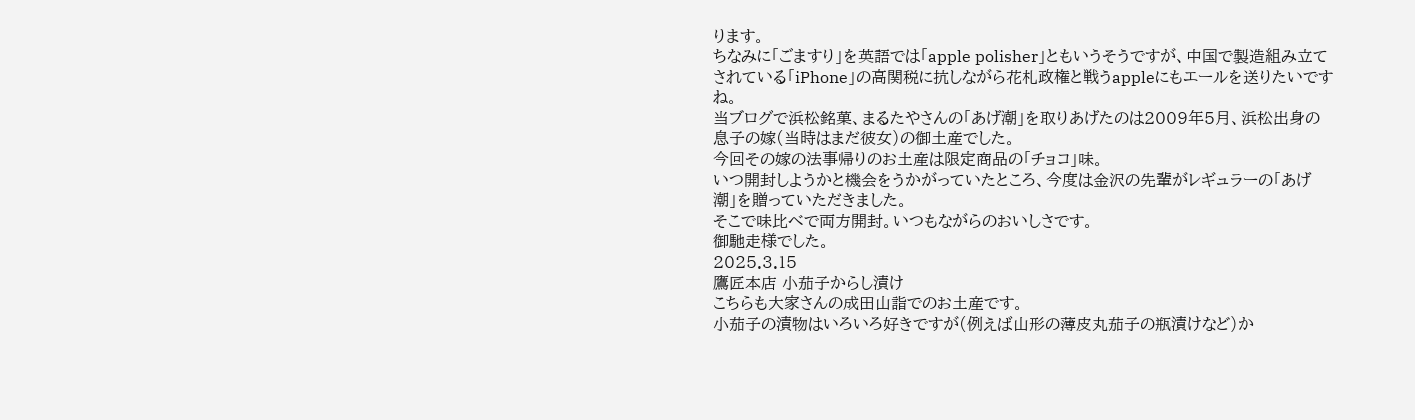ります。
ちなみに「ごますり」を英語では「apple polisher」ともいうそうですが、中国で製造組み立てされている「iPhone」の高関税に抗しながら花札政権と戦うappleにもエールを送りたいですね。
当ブログで浜松銘菓、まるたやさんの「あげ潮」を取りあげたのは2009年5月、浜松出身の息子の嫁(当時はまだ彼女)の御土産でした。
今回その嫁の法事帰りのお土産は限定商品の「チョコ」味。
いつ開封しようかと機会をうかがっていたところ、今度は金沢の先輩がレギュラーの「あげ潮」を贈っていただきました。
そこで味比べで両方開封。いつもながらのおいしさです。
御馳走様でした。
2025.3.15
鷹匠本店 小茄子からし漬け
こちらも大家さんの成田山詣でのお土産です。
小茄子の漬物はいろいろ好きですが(例えば山形の薄皮丸茄子の瓶漬けなど)か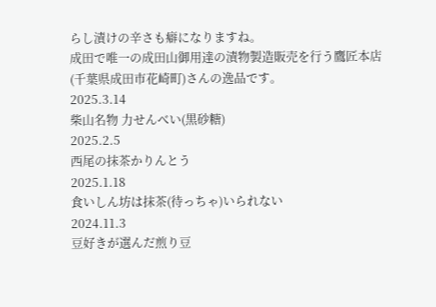らし漬けの辛さも癖になりますね。
成田で唯一の成田山御用達の漬物製造販売を行う鷹匠本店(千葉県成田市花崎町)さんの逸品です。
2025.3.14
柴山名物 力せんべい(黒砂糖)
2025.2.5
西尾の抹茶かりんとう
2025.1.18
食いしん坊は抹茶(待っちゃ)いられない
2024.11.3
豆好きが選んだ煎り豆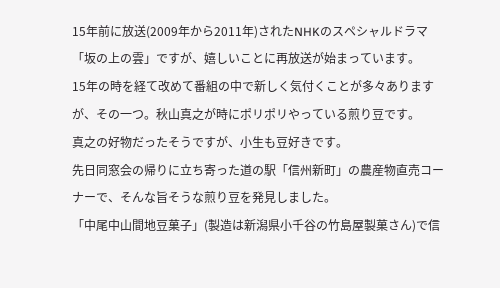15年前に放送(2009年から2011年)されたNHKのスペシャルドラマ「坂の上の雲」ですが、嬉しいことに再放送が始まっています。
15年の時を経て改めて番組の中で新しく気付くことが多々ありますが、その一つ。秋山真之が時にポリポリやっている煎り豆です。
真之の好物だったそうですが、小生も豆好きです。
先日同窓会の帰りに立ち寄った道の駅「信州新町」の農産物直売コーナーで、そんな旨そうな煎り豆を発見しました。
「中尾中山間地豆菓子」(製造は新潟県小千谷の竹島屋製菓さん)で信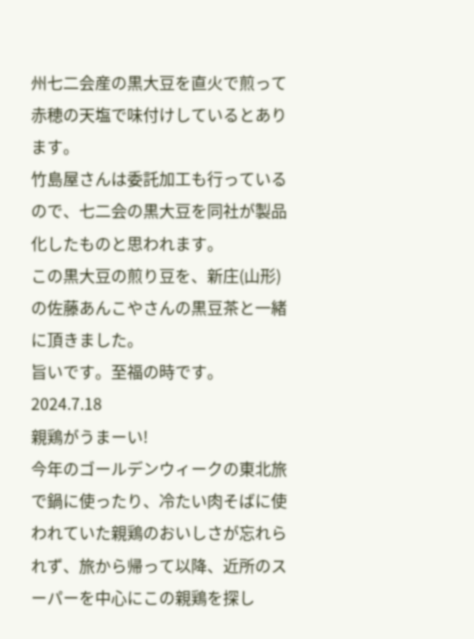州七二会産の黒大豆を直火で煎って赤穂の天塩で味付けしているとあります。
竹島屋さんは委託加工も行っているので、七二会の黒大豆を同社が製品化したものと思われます。
この黒大豆の煎り豆を、新庄(山形)の佐藤あんこやさんの黒豆茶と一緒に頂きました。
旨いです。至福の時です。
2024.7.18
親鶏がうまーい!
今年のゴールデンウィークの東北旅で鍋に使ったり、冷たい肉そばに使われていた親鶏のおいしさが忘れられず、旅から帰って以降、近所のスーパーを中心にこの親鶏を探し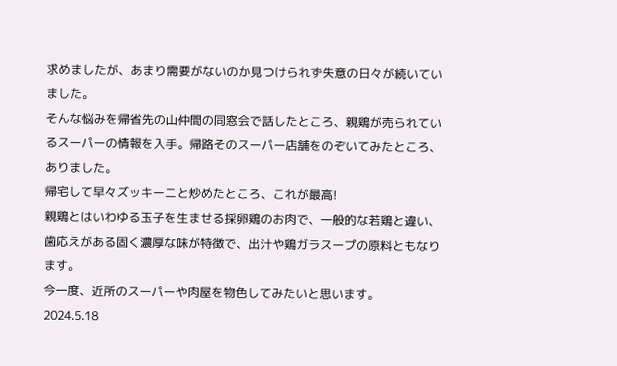求めましたが、あまり需要がないのか見つけられず失意の日々が続いていました。
そんな悩みを帰省先の山仲間の同窓会で話したところ、親鶏が売られているスーパーの情報を入手。帰路そのスーパー店舗をのぞいてみたところ、ありました。
帰宅して早々ズッキーニと炒めたところ、これが最高!
親鶏とはいわゆる玉子を生ませる採卵鶏のお肉で、一般的な若鶏と違い、歯応えがある固く濃厚な味が特徴で、出汁や鶏ガラスープの原料ともなります。
今一度、近所のスーパーや肉屋を物色してみたいと思います。
2024.5.18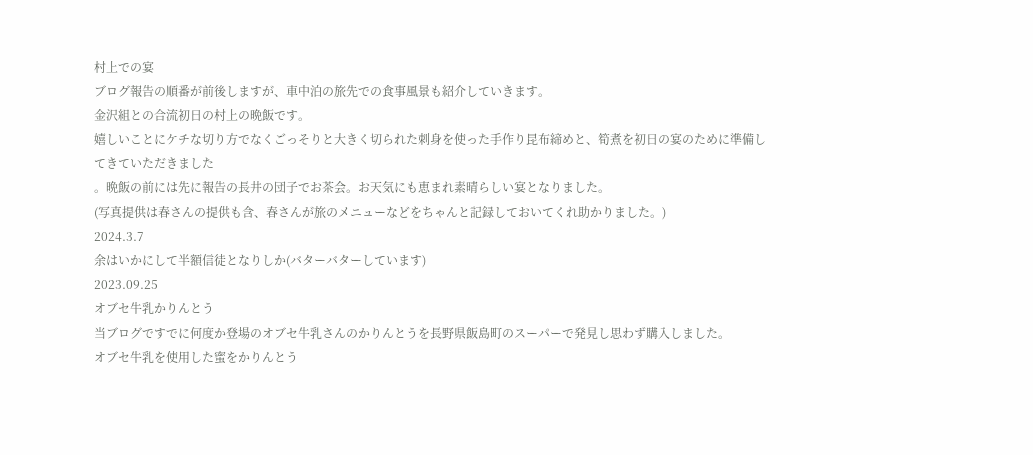村上での宴
ブログ報告の順番が前後しますが、車中泊の旅先での食事風景も紹介していきます。
金沢組との合流初日の村上の晩飯です。
嬉しいことにケチな切り方でなくごっそりと大きく切られた刺身を使った手作り昆布締めと、筍煮を初日の宴のために準備してきていただきました
。晩飯の前には先に報告の長井の団子でお茶会。お天気にも恵まれ素晴らしい宴となりました。
(写真提供は春さんの提供も含、春さんが旅のメニューなどをちゃんと記録しておいてくれ助かりました。)
2024.3.7
余はいかにして半額信徒となりしか(バターバターしています)
2023.09.25
オブセ牛乳かりんとう
当ブログですでに何度か登場のオブセ牛乳さんのかりんとうを長野県飯島町のスーパーで発見し思わず購入しました。
オブセ牛乳を使用した蜜をかりんとう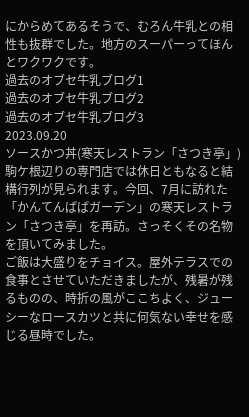にからめてあるそうで、むろん牛乳との相性も抜群でした。地方のスーパーってほんとワクワクです。
過去のオブセ牛乳ブログ1
過去のオブセ牛乳ブログ2
過去のオブセ牛乳ブログ3
2023.09.20
ソースかつ丼(寒天レストラン「さつき亭」)
駒ケ根辺りの専門店では休日ともなると結構行列が見られます。今回、7月に訪れた「かんてんぱぱガーデン」の寒天レストラン「さつき亭」を再訪。さっそくその名物を頂いてみました。
ご飯は大盛りをチョイス。屋外テラスでの食事とさせていただきましたが、残暑が残るものの、時折の風がここちよく、ジューシーなロースカツと共に何気ない幸せを感じる昼時でした。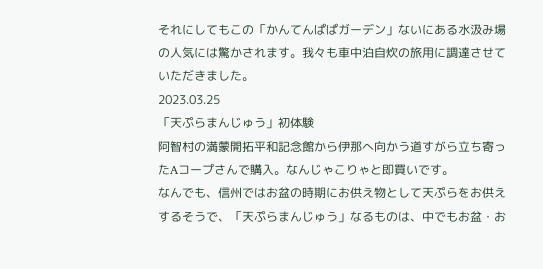それにしてもこの「かんてんぱぱガーデン」ないにある水汲み場の人気には驚かされます。我々も車中泊自炊の旅用に調達させていただきました。
2023.03.25
「天ぷらまんじゅう」初体験
阿智村の満蒙開拓平和記念館から伊那へ向かう道すがら立ち寄ったAコープさんで購入。なんじゃこりゃと即買いです。
なんでも、信州ではお盆の時期にお供え物として天ぷらをお供えするそうで、「天ぷらまんじゅう」なるものは、中でもお盆・お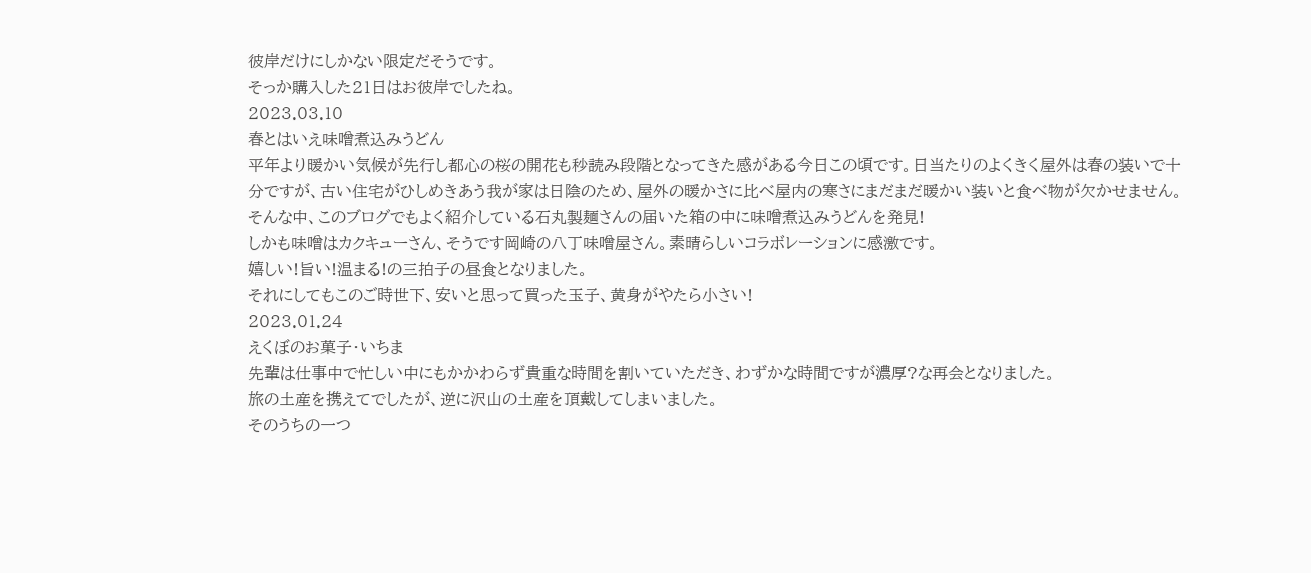彼岸だけにしかない限定だそうです。
そっか購入した21日はお彼岸でしたね。
2023.03.10
春とはいえ味噌煮込みうどん
平年より暖かい気候が先行し都心の桜の開花も秒読み段階となってきた感がある今日この頃です。日当たりのよくきく屋外は春の装いで十分ですが、古い住宅がひしめきあう我が家は日陰のため、屋外の暖かさに比べ屋内の寒さにまだまだ暖かい装いと食べ物が欠かせません。
そんな中、このブログでもよく紹介している石丸製麺さんの届いた箱の中に味噌煮込みうどんを発見!
しかも味噌はカクキューさん、そうです岡崎の八丁味噌屋さん。素晴らしいコラボレーションに感激です。
嬉しい!旨い!温まる!の三拍子の昼食となりました。
それにしてもこのご時世下、安いと思って買った玉子、黄身がやたら小さい!
2023.01.24
えくぼのお菓子・いちま
先輩は仕事中で忙しい中にもかかわらず貴重な時間を割いていただき、わずかな時間ですが濃厚?な再会となりました。
旅の土産を携えてでしたが、逆に沢山の土産を頂戴してしまいました。
そのうちの一つ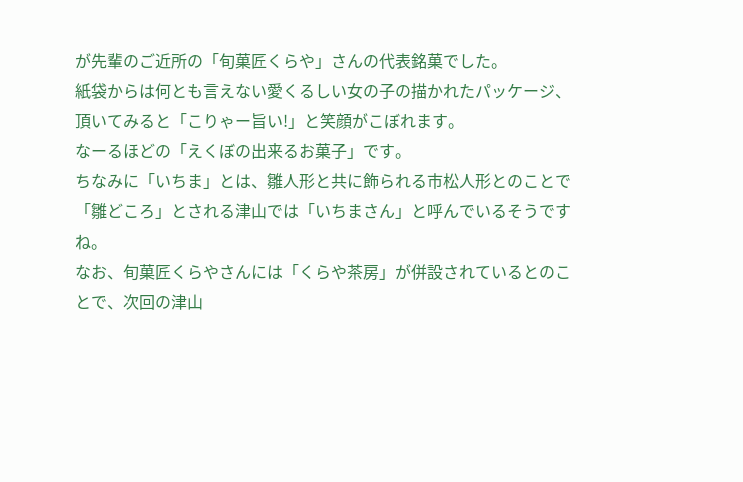が先輩のご近所の「旬菓匠くらや」さんの代表銘菓でした。
紙袋からは何とも言えない愛くるしい女の子の描かれたパッケージ、
頂いてみると「こりゃー旨い!」と笑顔がこぼれます。
なーるほどの「えくぼの出来るお菓子」です。
ちなみに「いちま」とは、雛人形と共に飾られる市松人形とのことで
「雛どころ」とされる津山では「いちまさん」と呼んでいるそうですね。
なお、旬菓匠くらやさんには「くらや茶房」が併設されているとのことで、次回の津山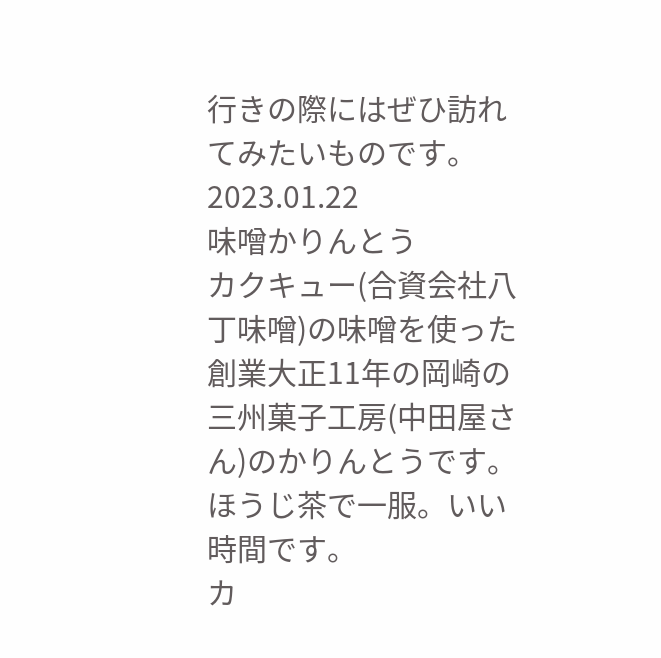行きの際にはぜひ訪れてみたいものです。
2023.01.22
味噌かりんとう
カクキュー(合資会社八丁味噌)の味噌を使った創業大正11年の岡崎の三州菓子工房(中田屋さん)のかりんとうです。ほうじ茶で一服。いい時間です。
カ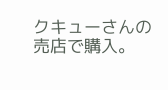クキューさんの売店で購入。